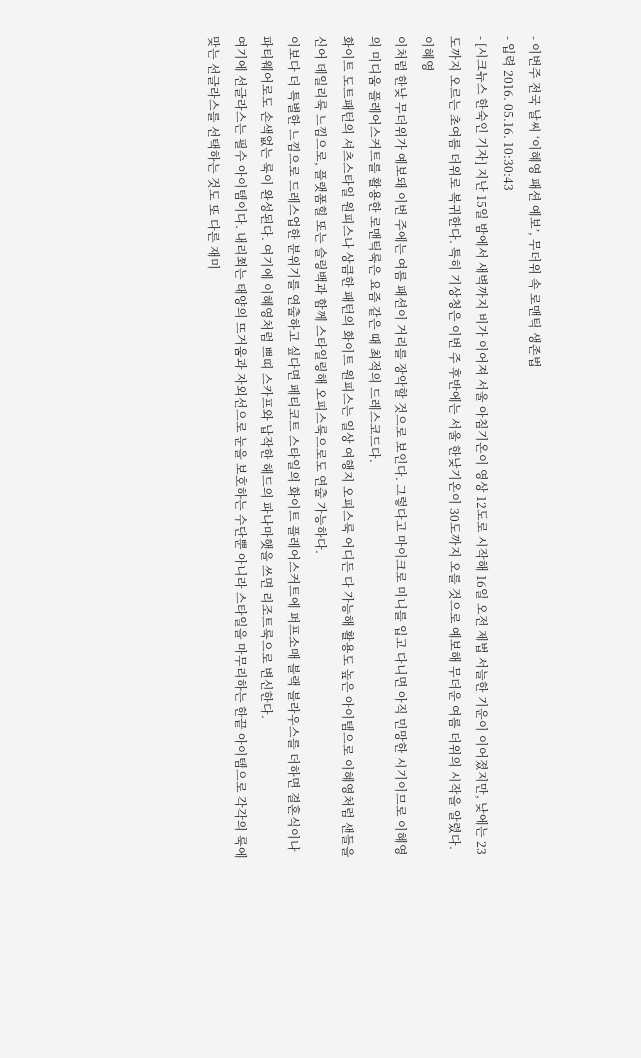- 이번주 전국 날씨 ‘이혜영 패션 예보’, 무더위 속 로맨틱 생존법
- 입력 2016. 05.16. 10:30:43
- [시크뉴스 한숙인 기자] 지난 15일 밤에서 새벽까지 비가 이어져 서울 아침기온이 영상 12도로 시작해 16일 오전 제법 서늘한 기운이 이어졌지만, 낮에는 23도까지 오르는 초여름 더위로 복귀한다. 특히 기상청은 이번 주 후반에는 서울 한낮기온이 30도까지 오를 것으로 예보해 무더운 여름 더위의 시작을 알렸다.
이혜영
이처럼 한낮 무더위가 예보돼 이번 주에는 여름 패션이 거리를 장악할 것으로 보인다. 그렇다고 마이크로 미니를 입고 다니면 아직 민망한 시기이므로 이혜영의 미디움 플레어스커트를 활용한 로맨틱룩은 요즘 같은 때 최적의 드레스코드다.
화이트 도트패턴의 셔츠스타일 원피스나 상큼한 패턴의 화이트 원피스는 일상 여행지 오피스룩 어디든 다 가능해 활용도 높은 아이템으로 이혜영처럼 샌들을 신어 데일리룩 느낌으로, 플랫폼힐 또는 슬링백과 함께 스타일링해 오피스룩으로도 연출 가능하다.
이보다 더 특별한 느낌으로 드레스업한 분위기를 연출하고 싶다면 페티코트 스타일의 화이트 플레어스커트에 퍼프소매 블랙 블라우스를 더하면 결혼식이나 파티웨어로도 손색없는 룩이 완성된다. 여기에 이혜영처럼 쁘띠 스카프와 납작한 헤드의 파나마햇을 쓰면 리조트룩으로 변신한다.
여기에 선글라스는 필수 아이템이다. 내리쬐는 태양의 뜨거움과 자외선으로 눈을 보호하는 수단뿐 아니라 스타일을 마무리하는 한끝 아이템으로 각각의 룩에 맞는 선글라스를 선택하는 것도 또 다른 재미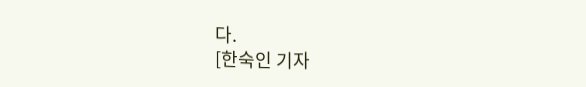다.
[한숙인 기자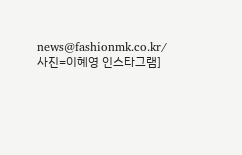news@fashionmk.co.kr/ 사진=이혜영 인스타그램]